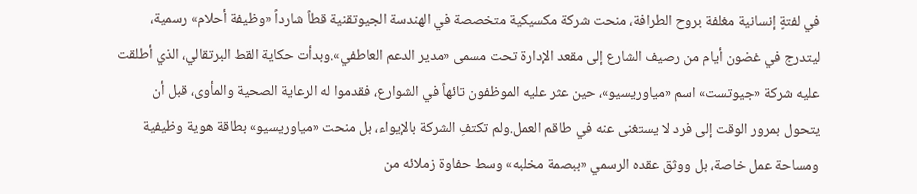في لفتةٍ إنسانية مغلفة بروح الطرافة، منحت شركة مكسيكية متخصصة في الهندسة الجيوتقنية قطاً شارداً «وظيفة أحلام» رسمية، ليتدرج في غضون أيام من رصيف الشارع إلى مقعد الإدارة تحت مسمى «مدير الدعم العاطفي».وبدأت حكاية القط البرتقالي، الذي أطلقت عليه شركة «جيوتست» اسم «مياوريسيو»، حين عثر عليه الموظفون تائهاً في الشوارع، فقدموا له الرعاية الصحية والمأوى، قبل أن يتحول بمرور الوقت إلى فرد لا يستغنى عنه في طاقم العمل.ولم تكتفِ الشركة بالإيواء، بل منحت «مياوريسيو» بطاقة هوية وظيفية ومساحة عمل خاصة، بل ووثق عقده الرسمي «ببصمة مخلبه» وسط حفاوة زملائه من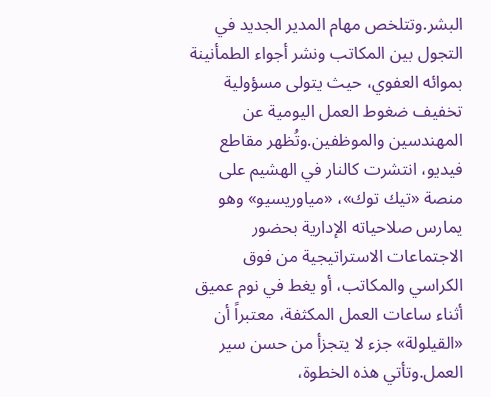البشر.وتتلخص مهام المدير الجديد في التجول بين المكاتب ونشر أجواء الطمأنينة بموائه العفوي، حيث يتولى مسؤولية تخفيف ضغوط العمل اليومية عن المهندسين والموظفين.وتُظهر مقاطع فيديو، انتشرت كالنار في الهشيم على منصة «تيك توك»، «مياوريسيو» وهو يمارس صلاحياته الإدارية بحضور الاجتماعات الاستراتيجية من فوق الكراسي والمكاتب، أو يغط في نوم عميق أثناء ساعات العمل المكثفة، معتبراً أن «القيلولة» جزء لا يتجزأ من حسن سير العمل.وتأتي هذه الخطوة،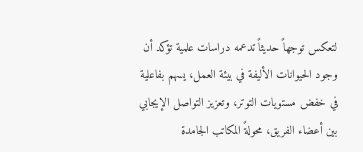لتعكس توجهاً حديثاً تدعمه دراسات علمية تؤكد أن وجود الحيوانات الأليفة في بيئة العمل، يسهم بفاعلية في خفض مستويات التوتر، وتعزيز التواصل الإيجابي بين أعضاء الفريق، محولةً المكاتب الجامدة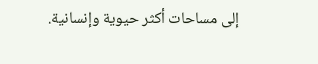إلى مساحات أكثر حيوية وإنسانية.